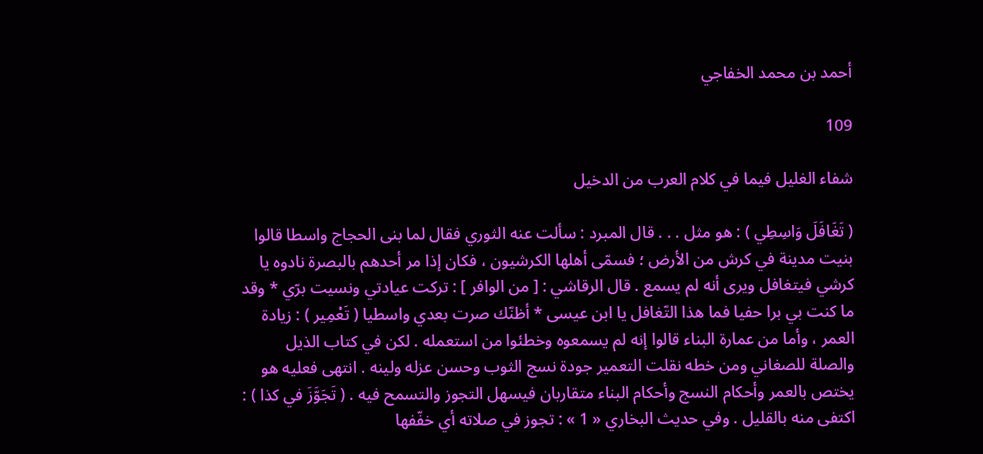أحمد بن محمد الخفاجي

109

شفاء الغليل فيما في كلام العرب من الدخيل

( تَغَافَلَ وَاسِطِي ) : هو مثل . . . قال المبرد : سألت عنه الثوري فقال لما بنى الحجاج واسطا قالوا بنيت مدينة في كرش من الأرض ؛ فسمّى أهلها الكرشيون ، فكان إذا مر أحدهم بالبصرة نادوه يا كرشي فيتغافل ويرى أنه لم يسمع . قال الرقاشي : [ من الوافر ] : تركت عيادتي ونسيت برّي * وقد ما كنت بي برا حفيا فما هذا التّغافل يا ابن عيسى * أظنّك صرت بعدي واسطيا ( تَعْمِير ) : زيادة العمر ، وأما من عمارة البناء قالوا إنه لم يسمعوه وخطئوا من استعمله . لكن في كتاب الذيل والصلة للصغاني ومن خطه نقلت التعمير جودة نسج الثوب وحسن عزله ولينه . انتهى فعليه هو يختص بالعمر وأحكام النسج وأحكام البناء متقاربان فيسهل التجوز والتسمح فيه . ( تَجَوَّزَ في كذا ) : اكتفى منه بالقليل . وفي حديث البخاري « 1 » : تجوز في صلاته أي خفّفها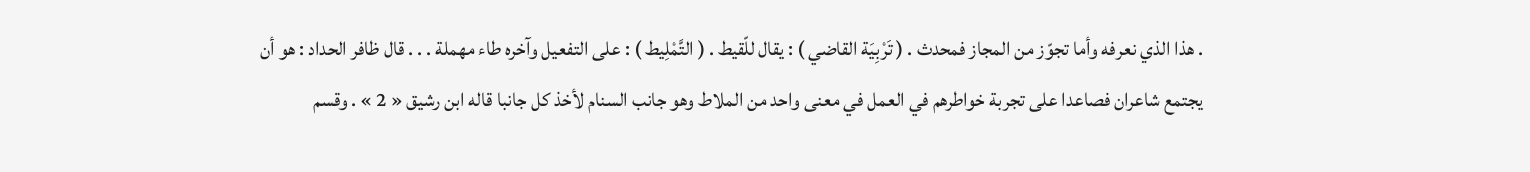. هذا الذي نعرفه وأما تجوّز من المجاز فمحدث . ( تَرْبِيَة القاضي ) : يقال للّقيط . ( التَّمْلِيط ) : على التفعيل وآخره طاء مهملة . . . قال ظافر الحداد : هو أن يجتمع شاعران فصاعدا على تجربة خواطرهم في العمل في معنى واحد من الملاط وهو جانب السنام لأخذ كل جانبا قاله ابن رشيق « 2 » . وقسم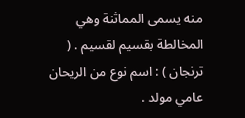منه يسمى المماثنة وهي المخالطة بقسيم لقسيم . ( ترنجان ) : اسم نوع من الريحان عامي مولد .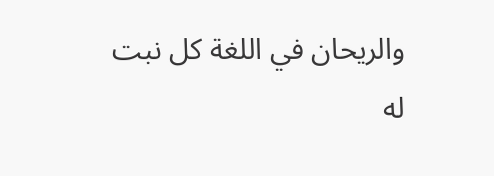والريحان في اللغة كل نبت له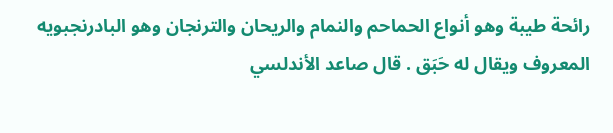رائحة طيبة وهو أنواع الحماحم والنمام والريحان والترنجان وهو البادرنجبويه المعروف ويقال له حَبَق . قال صاعد الأندلسي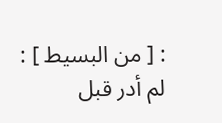: [ من البسيط ] : لم أدر قبل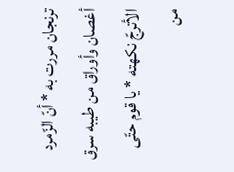ترنجان مررت به * أنّ الزّمرد أغصان وأوراق من طيبه سرق الأترجّ نكهته * يا قوم حتّى من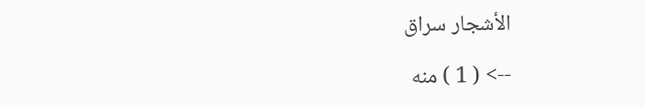الأشجار سراق

--> ( 1 ) منه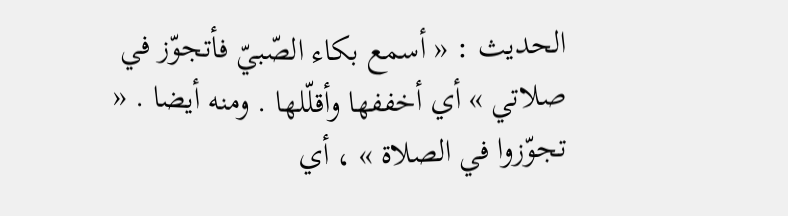الحديث : « أسمع بكاء الصّبيّ فأتجوّز في صلاتي » أي أخففها وأقلّلها . ومنه أيضا . « تجوّزوا في الصلاة » ، أي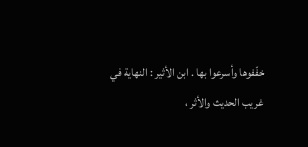خفّفوها وأسرعوا بها . ابن الأثير : النهاية في غريب الحديث والأثر ،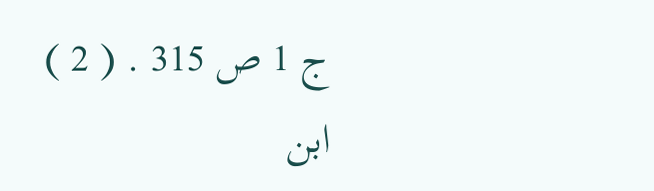ج 1 ص 315 . ( 2 ) ابن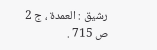رشيق : العمدة ، ج 2 ص 715 .